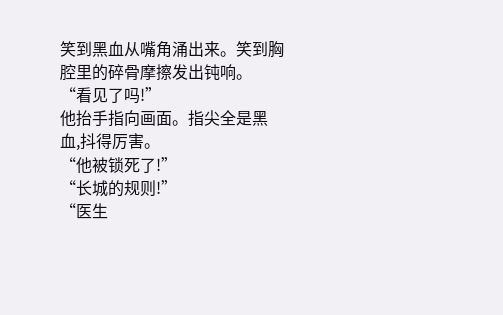笑到黑血从嘴角涌出来。笑到胸腔里的碎骨摩擦发出钝响。
“看见了吗!”
他抬手指向画面。指尖全是黑血,抖得厉害。
“他被锁死了!”
“长城的规则!”
“医生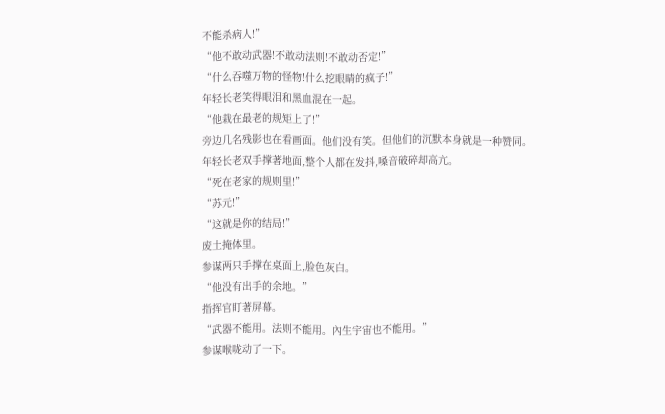不能杀病人!”
“他不敢动武器!不敢动法则!不敢动否定!”
“什么吞噬万物的怪物!什么挖眼睛的疯子!”
年轻长老笑得眼泪和黑血混在一起。
“他栽在最老的规矩上了!”
旁边几名残影也在看画面。他们没有笑。但他们的沉默本身就是一种赞同。
年轻长老双手撑著地面,整个人都在发抖,嗓音破碎却高亢。
“死在老家的规则里!”
“苏元!”
“这就是你的结局!”
废土掩体里。
参谋两只手撑在桌面上,脸色灰白。
“他没有出手的余地。”
指挥官盯著屏幕。
“武器不能用。法则不能用。內生宇宙也不能用。”
参谋喉咙动了一下。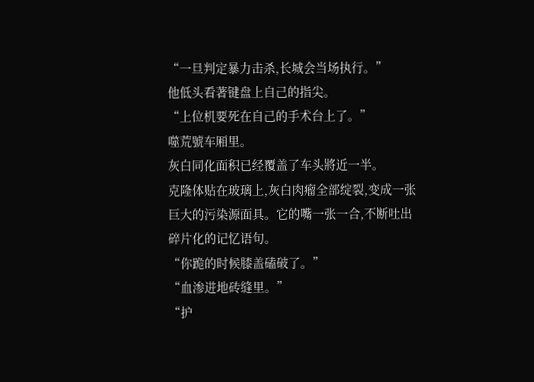“一旦判定暴力击杀,长城会当场执行。”
他低头看著键盘上自己的指尖。
“上位机要死在自己的手术台上了。”
噬荒號车厢里。
灰白同化面积已经覆盖了车头將近一半。
克隆体贴在玻璃上,灰白肉瘤全部绽裂,变成一张巨大的污染源面具。它的嘴一张一合,不断吐出碎片化的记忆语句。
“你跪的时候膝盖磕破了。”
“血渗进地砖缝里。”
“护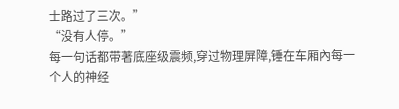士路过了三次。”
“没有人停。”
每一句话都带著底座级震频,穿过物理屏障,锤在车厢內每一个人的神经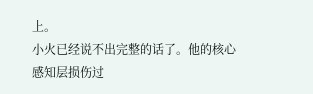上。
小火已经说不出完整的话了。他的核心感知层损伤过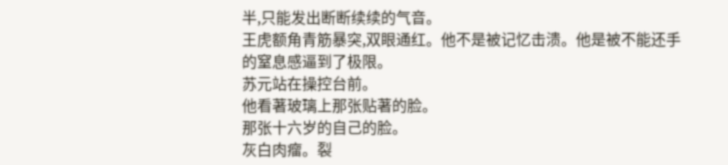半,只能发出断断续续的气音。
王虎额角青筋暴突,双眼通红。他不是被记忆击溃。他是被不能还手的窒息感逼到了极限。
苏元站在操控台前。
他看著玻璃上那张贴著的脸。
那张十六岁的自己的脸。
灰白肉瘤。裂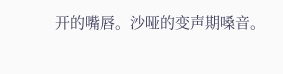开的嘴唇。沙哑的变声期嗓音。